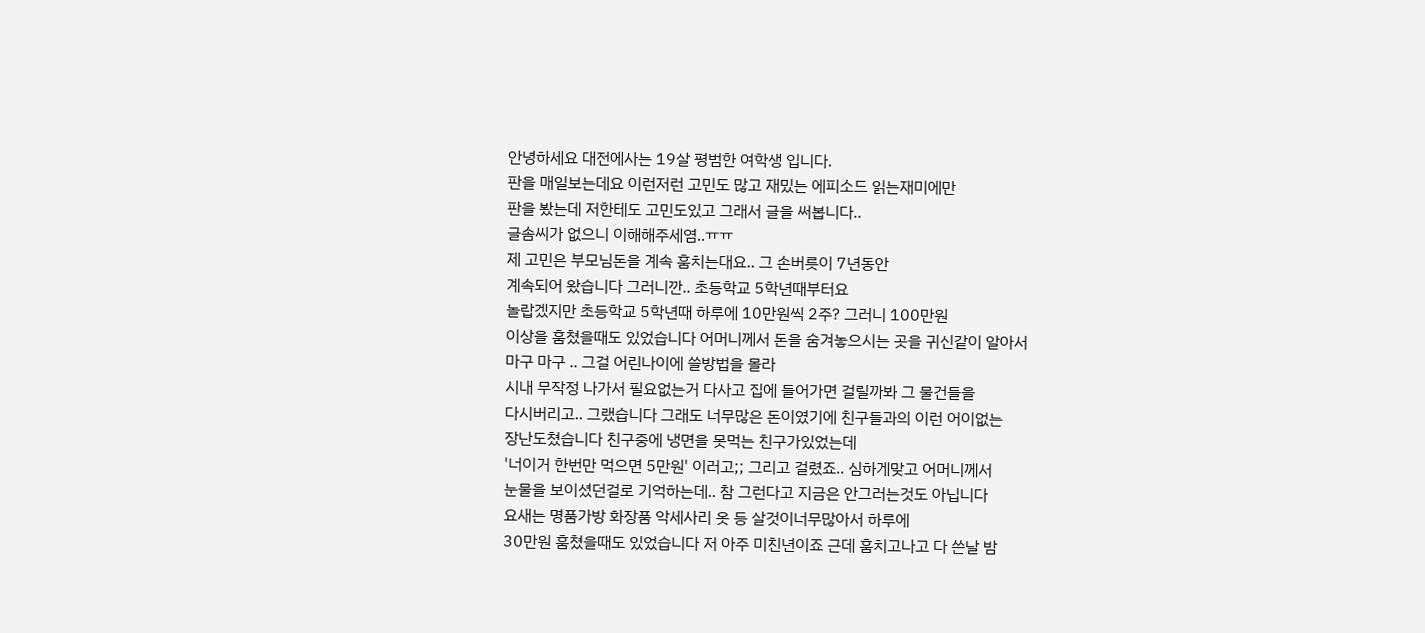안녕하세요 대전에사는 19살 평범한 여학생 입니다.
판을 매일보는데요 이런저런 고민도 많고 재밌는 에피소드 읽는재미에만
판을 봤는데 저한테도 고민도있고 그래서 글을 써봅니다..
글솜씨가 없으니 이해해주세염..ㅠㅠ
제 고민은 부모님돈을 계속 훔치는대요.. 그 손버릇이 7년동안
계속되어 왔습니다 그러니깐.. 초등학교 5학년때부터요
놀랍겠지만 초등학교 5학년때 하루에 10만원씩 2주? 그러니 100만원
이상을 훔쳤을때도 있었습니다 어머니께서 돈을 숨겨놓으시는 곳을 귀신같이 알아서
마구 마구 .. 그걸 어린나이에 쓸방법을 몰라
시내 무작정 나가서 필요없는거 다사고 집에 들어가면 걸릴까봐 그 물건들을
다시버리고.. 그랬습니다 그래도 너무많은 돈이였기에 친구들과의 이런 어이없는
장난도쳤습니다 친구중에 냉면을 못먹는 친구가있었는데
'너이거 한번만 먹으면 5만원' 이러고;; 그리고 걸렸죠.. 심하게맞고 어머니께서
눈물을 보이셨던걸로 기억하는데.. 참 그런다고 지금은 안그러는것도 아닙니다
요새는 명품가방 화장품 악세사리 옷 등 살것이너무많아서 하루에
30만원 훔쳤을때도 있었습니다 저 아주 미친년이죠 근데 훔치고나고 다 쓴날 밤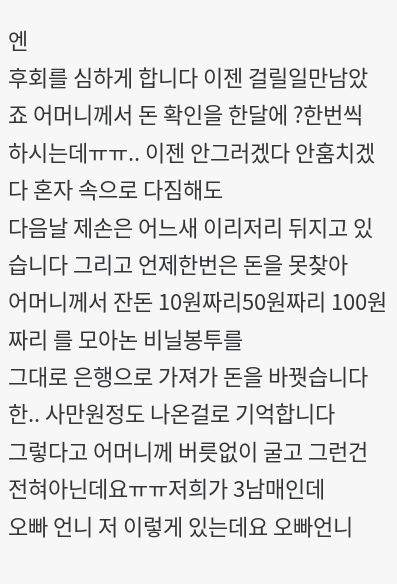엔
후회를 심하게 합니다 이젠 걸릴일만남았죠 어머니께서 돈 확인을 한달에 ?한번씩
하시는데ㅠㅠ.. 이젠 안그러겠다 안훔치겠다 혼자 속으로 다짐해도
다음날 제손은 어느새 이리저리 뒤지고 있습니다 그리고 언제한번은 돈을 못찾아
어머니께서 잔돈 10원짜리50원짜리 100원짜리 를 모아논 비닐봉투를
그대로 은행으로 가져가 돈을 바꿧습니다 한.. 사만원정도 나온걸로 기억합니다
그렇다고 어머니께 버릇없이 굴고 그런건 전혀아닌데요ㅠㅠ저희가 3남매인데
오빠 언니 저 이렇게 있는데요 오빠언니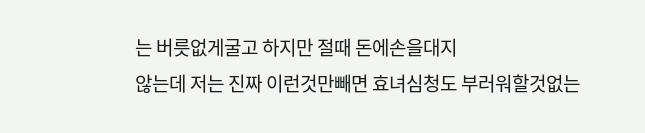는 버릇없게굴고 하지만 절때 돈에손을대지
않는데 저는 진짜 이런것만빼면 효녀심청도 부러워할것없는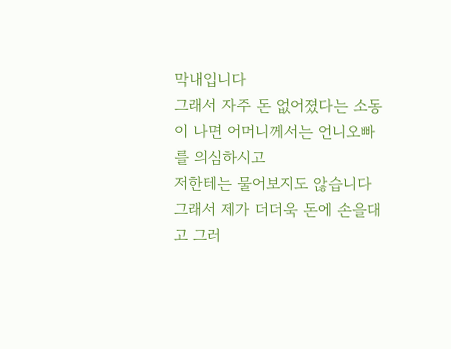막내입니다
그래서 자주 돈 없어졌다는 소동이 나면 어머니께서는 언니오빠를 의심하시고
저한테는 물어보지도 않습니다 그래서 제가 더더욱 돈에 손을대고 그러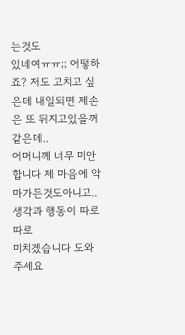는것도
있네여ㅠㅠ;; 어떻하죠? 저도 고치고 싶은데 내일되면 제손은 또 뒤지고있을꺼같은데..
어머니께 너무 미안합니다 제 마음에 악마가든것도아니고.. 생각과 행동이 따로따로
미치겠습니다 도와주세요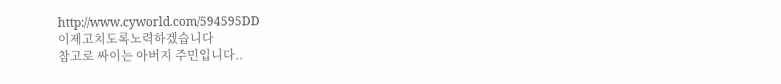http://www.cyworld.com/594595DD
이제고치도록노력하겠습니다
참고로 싸이는 아버지 주민입니다..